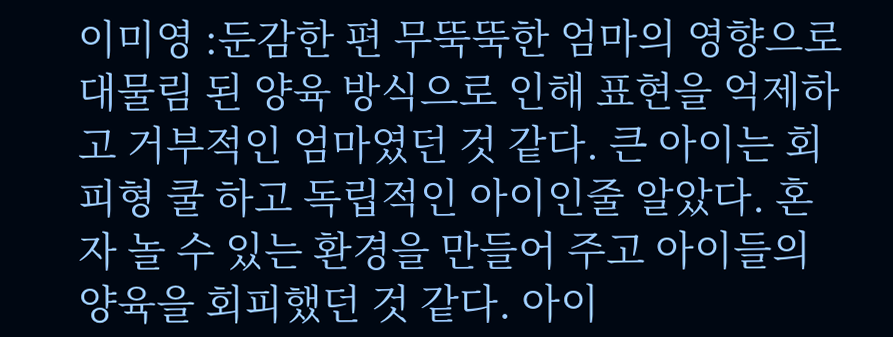이미영 :둔감한 편 무뚝뚝한 엄마의 영향으로 대물림 된 양육 방식으로 인해 표현을 억제하고 거부적인 엄마였던 것 같다. 큰 아이는 회피형 쿨 하고 독립적인 아이인줄 알았다. 혼자 놀 수 있는 환경을 만들어 주고 아이들의 양육을 회피했던 것 같다. 아이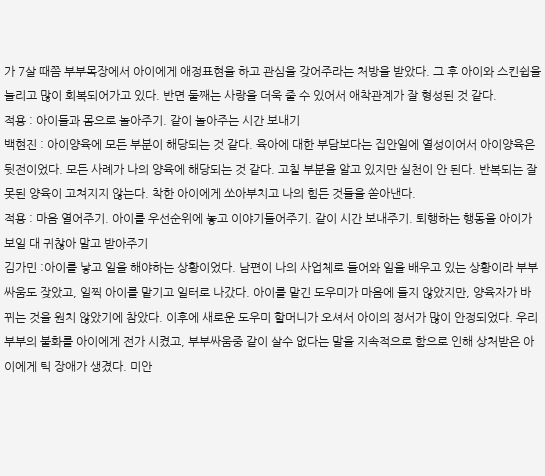가 7살 때쯤 부부목장에서 아이에게 애정표현을 하고 관심을 갖어주라는 처방을 받았다. 그 후 아이와 스킨쉽을 늘리고 많이 회복되어가고 있다. 반면 둘째는 사랑을 더욱 줄 수 있어서 애착관계가 잘 형성된 것 같다.
적용 : 아이들과 몸으로 놀아주기. 같이 놀아주는 시간 보내기
백현진 : 아이양육에 모든 부분이 해당되는 것 같다. 육아에 대한 부담보다는 집안일에 열성이어서 아이양육은 뒷전이었다. 모든 사례가 나의 양육에 해당되는 것 같다. 고칠 부분을 알고 있지만 실천이 안 된다. 반복되는 잘못된 양육이 고쳐지지 않는다. 착한 아이에게 쏘아부치고 나의 힘든 것들을 쏟아낸다.
적용 : 마음 열어주기. 아이를 우선순위에 놓고 이야기들어주기. 같이 시간 보내주기. 퇴행하는 행동을 아이가 보일 대 귀찮아 말고 받아주기
김가민 :아이를 낳고 일을 해야하는 상황이었다. 남편이 나의 사업체로 들어와 일을 배우고 있는 상황이라 부부싸움도 잦았고, 일찍 아이를 맡기고 일터로 나갔다. 아이를 맡긴 도우미가 마음에 들지 않았지만, 양육자가 바뀌는 것을 원치 않았기에 참았다. 이후에 새로운 도우미 할머니가 오셔서 아이의 정서가 많이 안정되었다. 우리 부부의 불화를 아이에게 전가 시켰고, 부부싸움중 같이 살수 없다는 말을 지속적으로 함으로 인해 상처받은 아이에게 틱 장애가 생겼다. 미안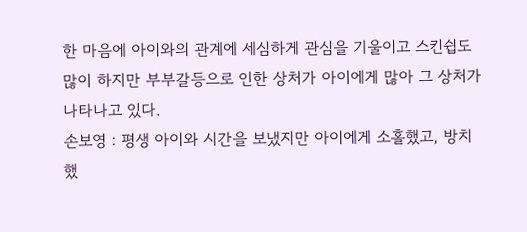한 마음에 아이와의 관계에 세심하게 관심을 기울이고 스킨쉽도 많이 하지만 부부갈등으로 인한 상처가 아이에게 많아 그 상처가 나타나고 있다.
손보영 : 평생 아이와 시간을 보냈지만 아이에게 소홀했고, 방치했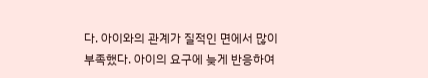다. 아이와의 관계가 질적인 면에서 많이 부족했다. 아이의 요구에 늦게 반응하여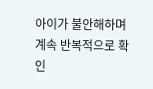아이가 불안해하며 계속 반복적으로 확인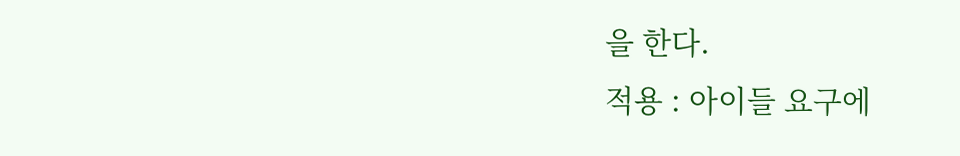을 한다.
적용 : 아이들 요구에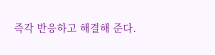즉각 반응하고 해결해 준다.